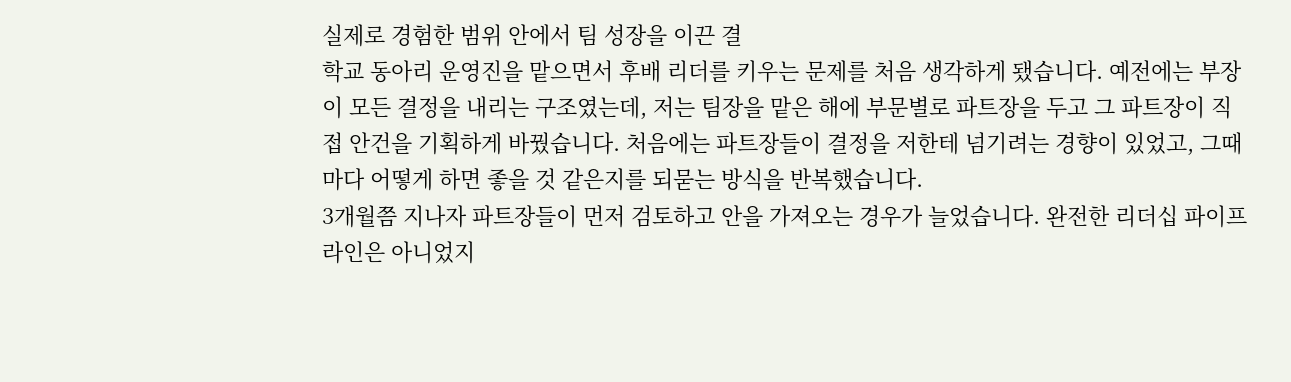실제로 경험한 범위 안에서 팀 성장을 이끈 결
학교 동아리 운영진을 맡으면서 후배 리더를 키우는 문제를 처음 생각하게 됐습니다. 예전에는 부장이 모든 결정을 내리는 구조였는데, 저는 팀장을 맡은 해에 부문별로 파트장을 두고 그 파트장이 직접 안건을 기획하게 바꿨습니다. 처음에는 파트장들이 결정을 저한테 넘기려는 경향이 있었고, 그때마다 어떻게 하면 좋을 것 같은지를 되묻는 방식을 반복했습니다.
3개월쯤 지나자 파트장들이 먼저 검토하고 안을 가져오는 경우가 늘었습니다. 완전한 리더십 파이프라인은 아니었지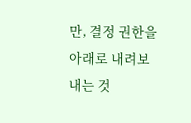만, 결정 권한을 아래로 내려보내는 것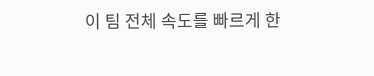이 팀 전체 속도를 빠르게 한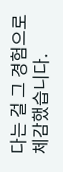다는 걸 그 경험으로 체감했습니다.